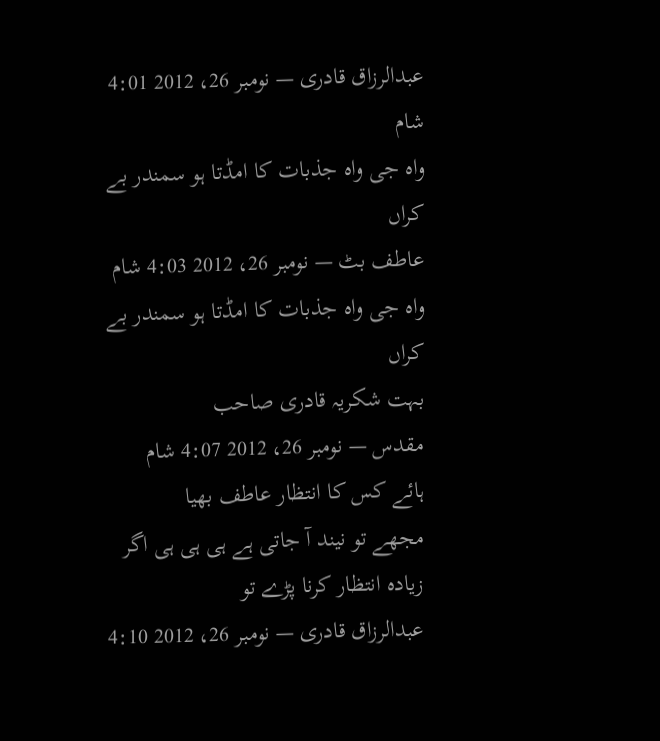عبدالرزاق قادری — نومبر 26، 2012 4:01 شام
واہ جی واہ جذبات کا امڈتا ہو سمندر بے کراں
عاطف بٹ — نومبر 26، 2012 4:03 شام
واہ جی واہ جذبات کا امڈتا ہو سمندر بے کراں
بہت شکریہ قادری صاحب
مقدس — نومبر 26، 2012 4:07 شام
ہائے کس کا انتظار عاطف بھیا
مجھے تو نیند آ جاتی ہے ہی ہی ہی اگر زیادہ انتظار کرنا پڑے تو
عبدالرزاق قادری — نومبر 26، 2012 4:10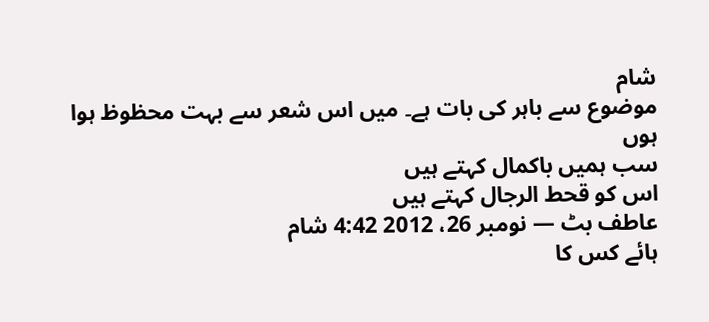شام
موضوع سے باہر کی بات ہے۔ میں اس شعر سے بہت محظوظ ہوا ہوں
سب ہمیں باکمال کہتے ہیں
اس کو قحط الرجال کہتے ہیں
عاطف بٹ — نومبر 26، 2012 4:42 شام
ہائے کس کا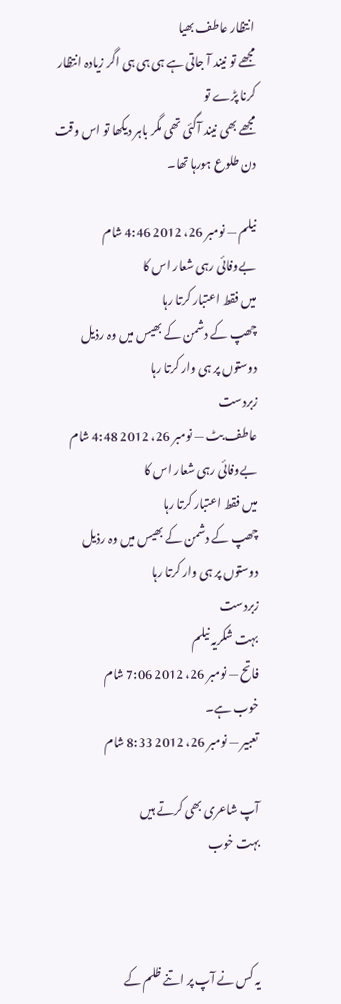انتظار عاطف بھیا
مجھے تو نیند آ جاتی ہے ہی ہی ہی اگر زیادہ انتظار کرنا پڑے تو
مجھے بھی نیند آگئی تھی مگر باہر دیکھا تو اس وقت دن طلوع ہورہا تھا۔

نیلم — نومبر 26، 2012 4:46 شام
بےوفائی رہی شعار اس کا
میں فقط اعتبار کرتا رہا
چھپ کے دشمن کے بھیس میں وہ رذیل
دوستوں پر ہی وار کرتا رہا
زبردست
عاطف بٹ — نومبر 26، 2012 4:48 شام
بےوفائی رہی شعار اس کا
میں فقط اعتبار کرتا رہا
چھپ کے دشمن کے بھیس میں وہ رذیل
دوستوں پر ہی وار کرتا رہا
زبردست
بہت شکریہ نیلم
فاتح — نومبر 26، 2012 7:06 شام
خوب ہے۔
تعبیر — نومبر 26، 2012 8:33 شام

آپ شاعری بھی کرتے ہیں
بہت خوب



یہ کس نے آپ پر اتنے ظلم کے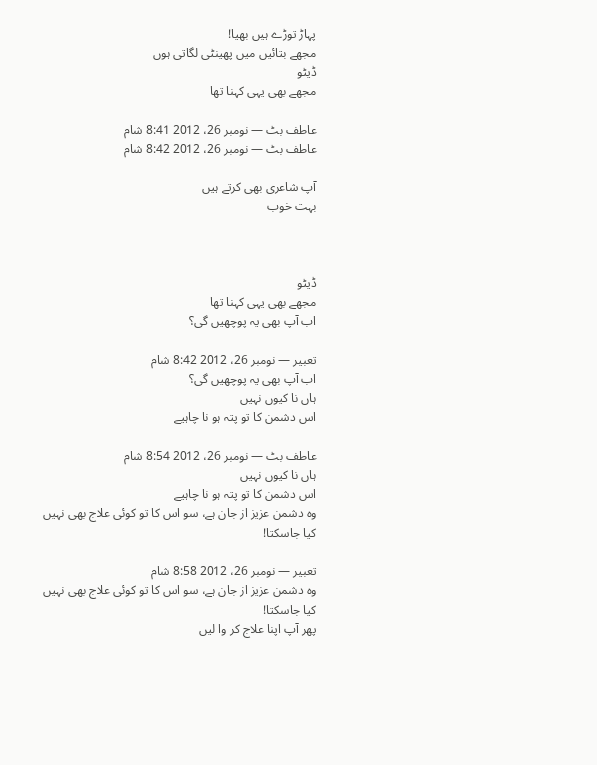پہاڑ توڑے ہیں بھیا!
مجھے بتائیں میں پھینٹی لگاتی ہوں
ڈیٹو
مجھے بھی یہی کہنا تھا

عاطف بٹ — نومبر 26، 2012 8:41 شام
عاطف بٹ — نومبر 26، 2012 8:42 شام

آپ شاعری بھی کرتے ہیں
بہت خوب



ڈیٹو
مجھے بھی یہی کہنا تھا
اب آپ بھی یہ پوچھیں گی؟

تعبیر — نومبر 26، 2012 8:42 شام
اب آپ بھی یہ پوچھیں گی؟
ہاں نا کیوں نہیں
اس دشمن کا تو پتہ ہو نا چاہیے

عاطف بٹ — نومبر 26، 2012 8:54 شام
ہاں نا کیوں نہیں
اس دشمن کا تو پتہ ہو نا چاہیے
وہ دشمن عزیز از جان ہے، سو اس کا تو کوئی علاج بھی نہیں کیا جاسکتا!

تعبیر — نومبر 26، 2012 8:58 شام
وہ دشمن عزیز از جان ہے، سو اس کا تو کوئی علاج بھی نہیں کیا جاسکتا!
پھر آپ اپنا علاج کر وا لیں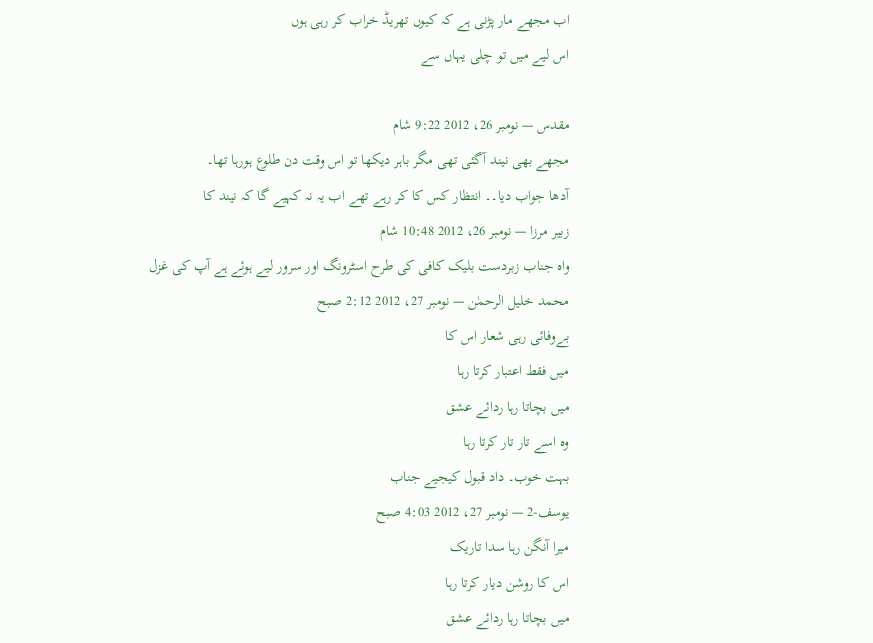اب مجھے مار پڑنی ہے کہ کیوں تھریڈ خراب کر رہی ہوں
اس لیے میں تو چلی یہاں سے

مقدس — نومبر 26، 2012 9:22 شام
مجھے بھی نیند آگئی تھی مگر باہر دیکھا تو اس وقت دن طلوع ہورہا تھا۔
آدھا جواب دیا۔۔ انتظار کس کا کر رہے تھے اب یہ نہ کہیے گا کہ نیند کا
زبیر مرزا — نومبر 26، 2012 10:48 شام
واہ جناب زبردست بلیک کافی کی طرح اسٹرونگ اور سرور لیے ہوئے ہے آپ کی غزل
محمد خلیل الرحمٰن — نومبر 27، 2012 2:12 صبح
بےوفائی رہی شعار اس کا
میں فقط اعتبار کرتا رہا
میں بچاتا رہا ردائے عشق
وہ اسے تار تار کرتا رہا
بہت خوب۔ داد قبول کیجیے جناب
یوسف-2 — نومبر 27، 2012 4:03 صبح
میرا آنگن رہا سدا تاریک
اس کا روشن دیار کرتا رہا
میں بچاتا رہا ردائے عشق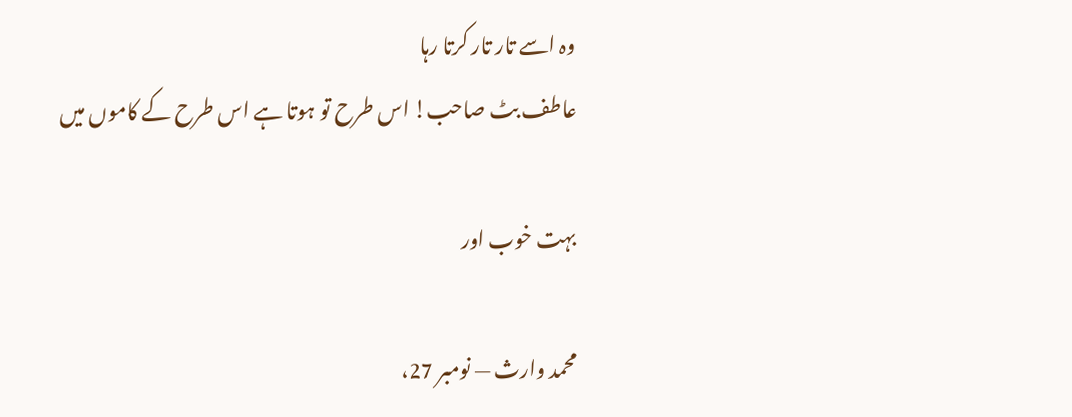وہ اسے تار تار کرتا رہا
عاطف بٹ صاحب! اس طرح تو ہوتا ہے اس طرح کے کاموں میں

بہت خوب اور

محمد وارث — نومبر 27،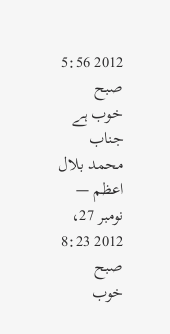2012 5:56 صبح
خوب ہے جناب
محمد بلال اعظم — نومبر 27، 2012 8:23 صبح
خوب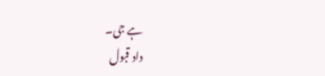ہے جی۔
داد قبول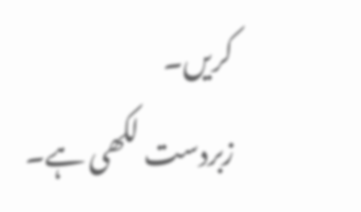کریں۔
زبردست لکھی ہے۔